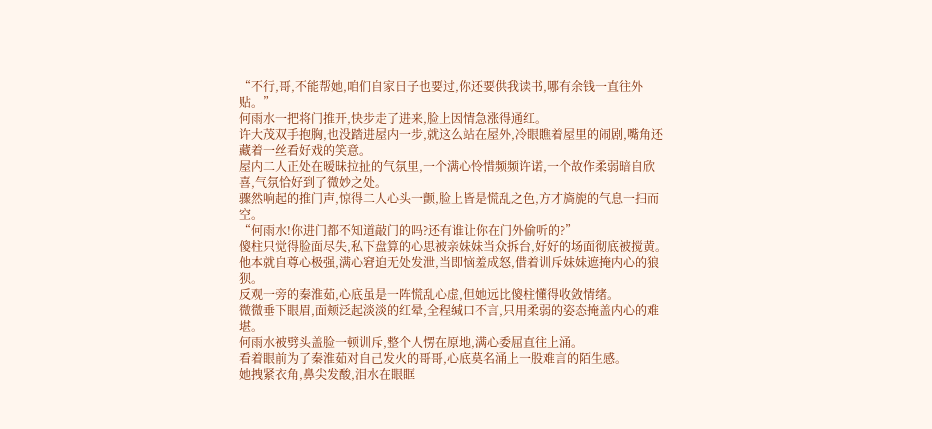“不行,哥,不能帮她,咱们自家日子也要过,你还要供我读书,哪有余钱一直往外贴。”
何雨水一把将门推开,快步走了进来,脸上因情急涨得通红。
许大茂双手抱胸,也没踏进屋内一步,就这么站在屋外,冷眼瞧着屋里的闹剧,嘴角还藏着一丝看好戏的笑意。
屋内二人正处在暧昧拉扯的气氛里,一个满心怜惜频频许诺,一个故作柔弱暗自欣喜,气氛恰好到了微妙之处。
骤然响起的推门声,惊得二人心头一颤,脸上皆是慌乱之色,方才旖旎的气息一扫而空。
“何雨水!你进门都不知道敲门的吗?还有谁让你在门外偷听的?”
傻柱只觉得脸面尽失,私下盘算的心思被亲妹妹当众拆台,好好的场面彻底被搅黄。
他本就自尊心极强,满心窘迫无处发泄,当即恼羞成怒,借着训斥妹妹遮掩内心的狼狈。
反观一旁的秦淮茹,心底虽是一阵慌乱心虚,但她远比傻柱懂得收敛情绪。
微微垂下眼眉,面颊泛起淡淡的红晕,全程缄口不言,只用柔弱的姿态掩盖内心的难堪。
何雨水被劈头盖脸一顿训斥,整个人愣在原地,满心委屈直往上涌。
看着眼前为了秦淮茹对自己发火的哥哥,心底莫名涌上一股难言的陌生感。
她拽紧衣角,鼻尖发酸,泪水在眼眶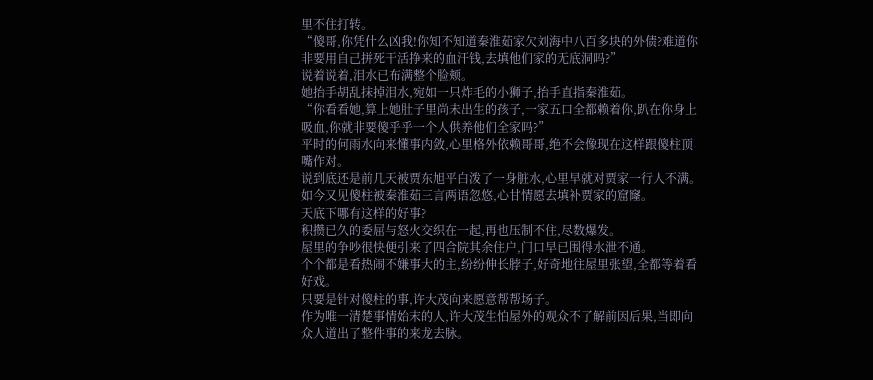里不住打转。
“傻哥,你凭什么凶我!你知不知道秦淮茹家欠刘海中八百多块的外债?难道你非要用自己拼死干活挣来的血汗钱,去填他们家的无底洞吗?”
说着说着,泪水已布满整个脸颊。
她抬手胡乱抹掉泪水,宛如一只炸毛的小狮子,抬手直指秦淮茹。
“你看看她,算上她肚子里尚未出生的孩子,一家五口全都赖着你,趴在你身上吸血,你就非要傻乎乎一个人供养他们全家吗?”
平时的何雨水向来懂事内敛,心里格外依赖哥哥,绝不会像现在这样跟傻柱顶嘴作对。
说到底还是前几天被贾东旭平白泼了一身脏水,心里早就对贾家一行人不满。
如今又见傻柱被秦淮茹三言两语忽悠,心甘情愿去填补贾家的窟窿。
天底下哪有这样的好事?
积攒已久的委屈与怒火交织在一起,再也压制不住,尽数爆发。
屋里的争吵很快便引来了四合院其余住户,门口早已围得水泄不通。
个个都是看热闹不嫌事大的主,纷纷伸长脖子,好奇地往屋里张望,全都等着看好戏。
只要是针对傻柱的事,许大茂向来愿意帮帮场子。
作为唯一清楚事情始末的人,许大茂生怕屋外的观众不了解前因后果,当即向众人道出了整件事的来龙去脉。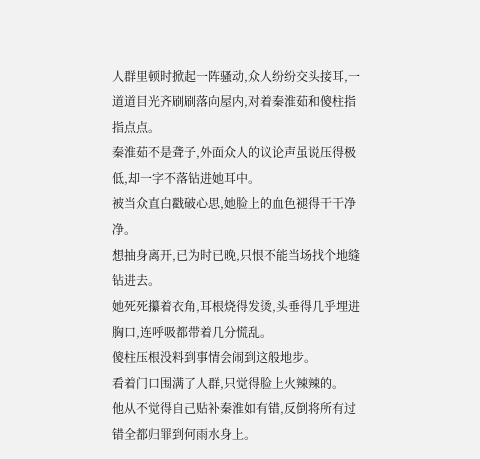人群里顿时掀起一阵骚动,众人纷纷交头接耳,一道道目光齐刷刷落向屋内,对着秦淮茹和傻柱指指点点。
秦淮茹不是聋子,外面众人的议论声虽说压得极低,却一字不落钻进她耳中。
被当众直白戳破心思,她脸上的血色褪得干干净净。
想抽身离开,已为时已晚,只恨不能当场找个地缝钻进去。
她死死攥着衣角,耳根烧得发烫,头垂得几乎埋进胸口,连呼吸都带着几分慌乱。
傻柱压根没料到事情会闹到这般地步。
看着门口围满了人群,只觉得脸上火辣辣的。
他从不觉得自己贴补秦淮如有错,反倒将所有过错全都归罪到何雨水身上。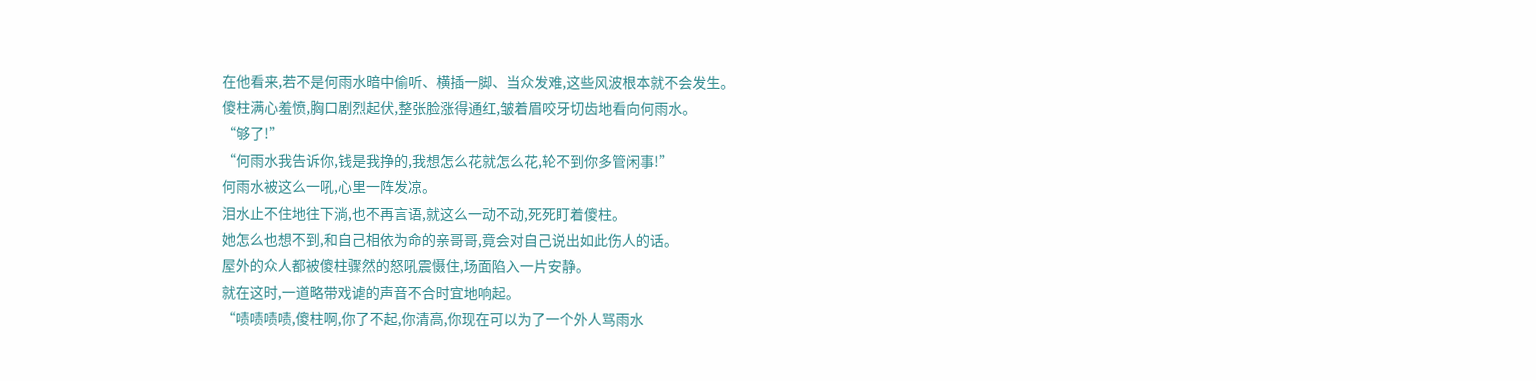在他看来,若不是何雨水暗中偷听、横插一脚、当众发难,这些风波根本就不会发生。
傻柱满心羞愤,胸口剧烈起伏,整张脸涨得通红,皱着眉咬牙切齿地看向何雨水。
“够了!”
“何雨水我告诉你,钱是我挣的,我想怎么花就怎么花,轮不到你多管闲事!”
何雨水被这么一吼,心里一阵发凉。
泪水止不住地往下淌,也不再言语,就这么一动不动,死死盯着傻柱。
她怎么也想不到,和自己相依为命的亲哥哥,竟会对自己说出如此伤人的话。
屋外的众人都被傻柱骤然的怒吼震慑住,场面陷入一片安静。
就在这时,一道略带戏谑的声音不合时宜地响起。
“啧啧啧啧,傻柱啊,你了不起,你清高,你现在可以为了一个外人骂雨水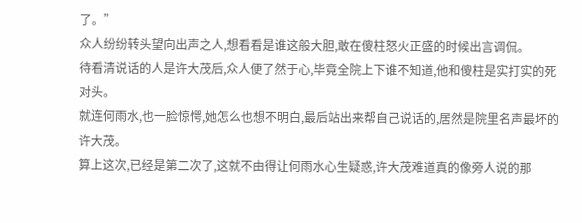了。”
众人纷纷转头望向出声之人,想看看是谁这般大胆,敢在傻柱怒火正盛的时候出言调侃。
待看清说话的人是许大茂后,众人便了然于心,毕竟全院上下谁不知道,他和傻柱是实打实的死对头。
就连何雨水,也一脸惊愕,她怎么也想不明白,最后站出来帮自己说话的,居然是院里名声最坏的许大茂。
算上这次,已经是第二次了,这就不由得让何雨水心生疑惑,许大茂难道真的像旁人说的那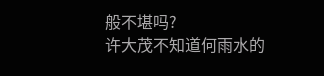般不堪吗?
许大茂不知道何雨水的